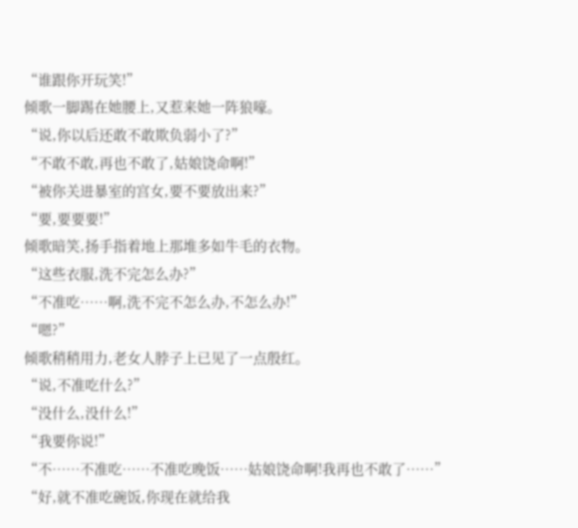“谁跟你开玩笑!”
倾歌一脚踢在她腰上,又惹来她一阵狼嚎。
“说,你以后还敢不敢欺负弱小了?”
“不敢不敢,再也不敢了,姑娘饶命啊!”
“被你关进暴室的宫女,要不要放出来?”
“要,要要要!”
倾歌暗笑,扬手指着地上那堆多如牛毛的衣物。
“这些衣服,洗不完怎么办?”
“不准吃……啊,洗不完不怎么办,不怎么办!”
“嗯?”
倾歌稍稍用力,老女人脖子上已见了一点殷红。
“说,不准吃什么?”
“没什么,没什么!”
“我要你说!”
“不……不准吃……不准吃晚饭……姑娘饶命啊!我再也不敢了……”
“好,就不准吃碗饭,你现在就给我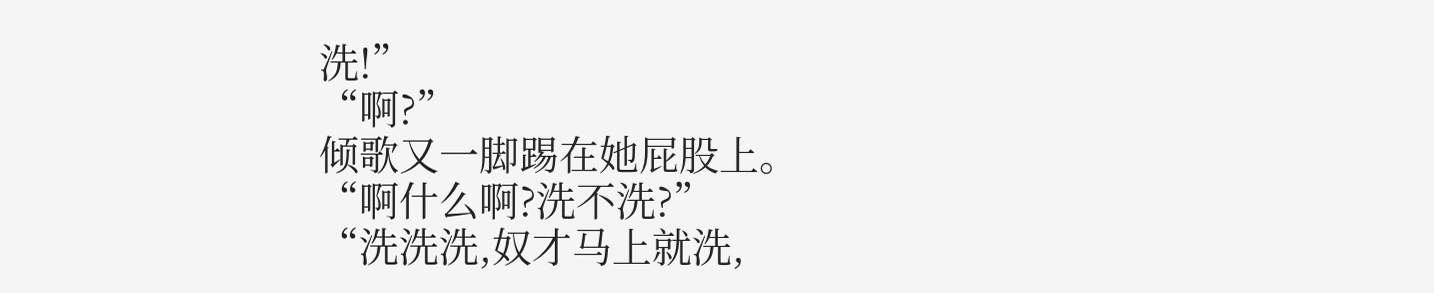洗!”
“啊?”
倾歌又一脚踢在她屁股上。
“啊什么啊?洗不洗?”
“洗洗洗,奴才马上就洗,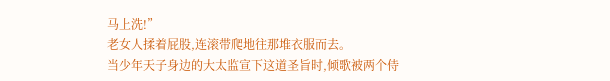马上洗!”
老女人揉着屁股,连滚带爬地往那堆衣服而去。
当少年天子身边的大太监宣下这道圣旨时,倾歌被两个侍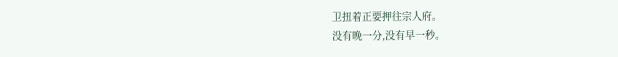卫扭着正要押往宗人府。
没有晚一分,没有早一秒。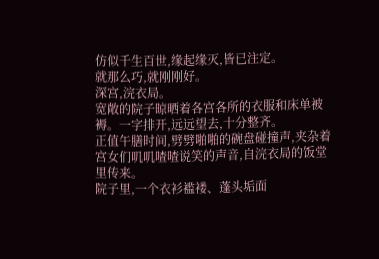仿似千生百世,缘起缘灭,皆已注定。
就那么巧,就刚刚好。
深宫,浣衣局。
宽敞的院子晾晒着各宫各所的衣服和床单被褥。一字排开,远远望去,十分整齐。
正值午膳时间,劈劈啪啪的碗盘碰撞声,夹杂着宫女们叽叽喳喳说笑的声音,自浣衣局的饭堂里传来。
院子里,一个衣衫褴褛、蓬头垢面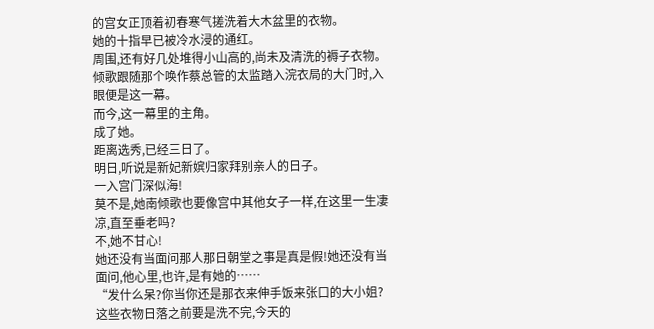的宫女正顶着初春寒气搓洗着大木盆里的衣物。
她的十指早已被冷水浸的通红。
周围,还有好几处堆得小山高的,尚未及清洗的褥子衣物。
倾歌跟随那个唤作蔡总管的太监踏入浣衣局的大门时,入眼便是这一幕。
而今,这一幕里的主角。
成了她。
距离选秀,已经三日了。
明日,听说是新妃新嫔归家拜别亲人的日子。
一入宫门深似海!
莫不是,她南倾歌也要像宫中其他女子一样,在这里一生凄凉,直至垂老吗?
不,她不甘心!
她还没有当面问那人那日朝堂之事是真是假!她还没有当面问,他心里,也许,是有她的……
“发什么呆?你当你还是那衣来伸手饭来张口的大小姐?这些衣物日落之前要是洗不完,今天的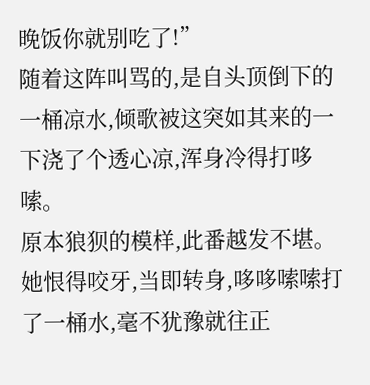晚饭你就别吃了!”
随着这阵叫骂的,是自头顶倒下的一桶凉水,倾歌被这突如其来的一下浇了个透心凉,浑身冷得打哆嗦。
原本狼狈的模样,此番越发不堪。
她恨得咬牙,当即转身,哆哆嗦嗦打了一桶水,毫不犹豫就往正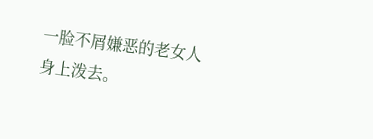一脸不屑嫌恶的老女人身上泼去。